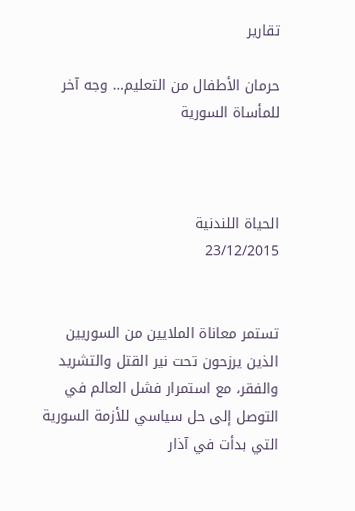تقارير

حرمان الأطفال من التعليم… وجه آخر للمأساة السورية



الحياة اللندنية
23/12/2015


تستمر معاناة الملايين من السوريين الذين يرزحون تحت نير القتل والتشريد والفقر، مع استمرار فشل العالم في التوصل إلی حل سياسي للأزمة السورية التي بدأت في آذار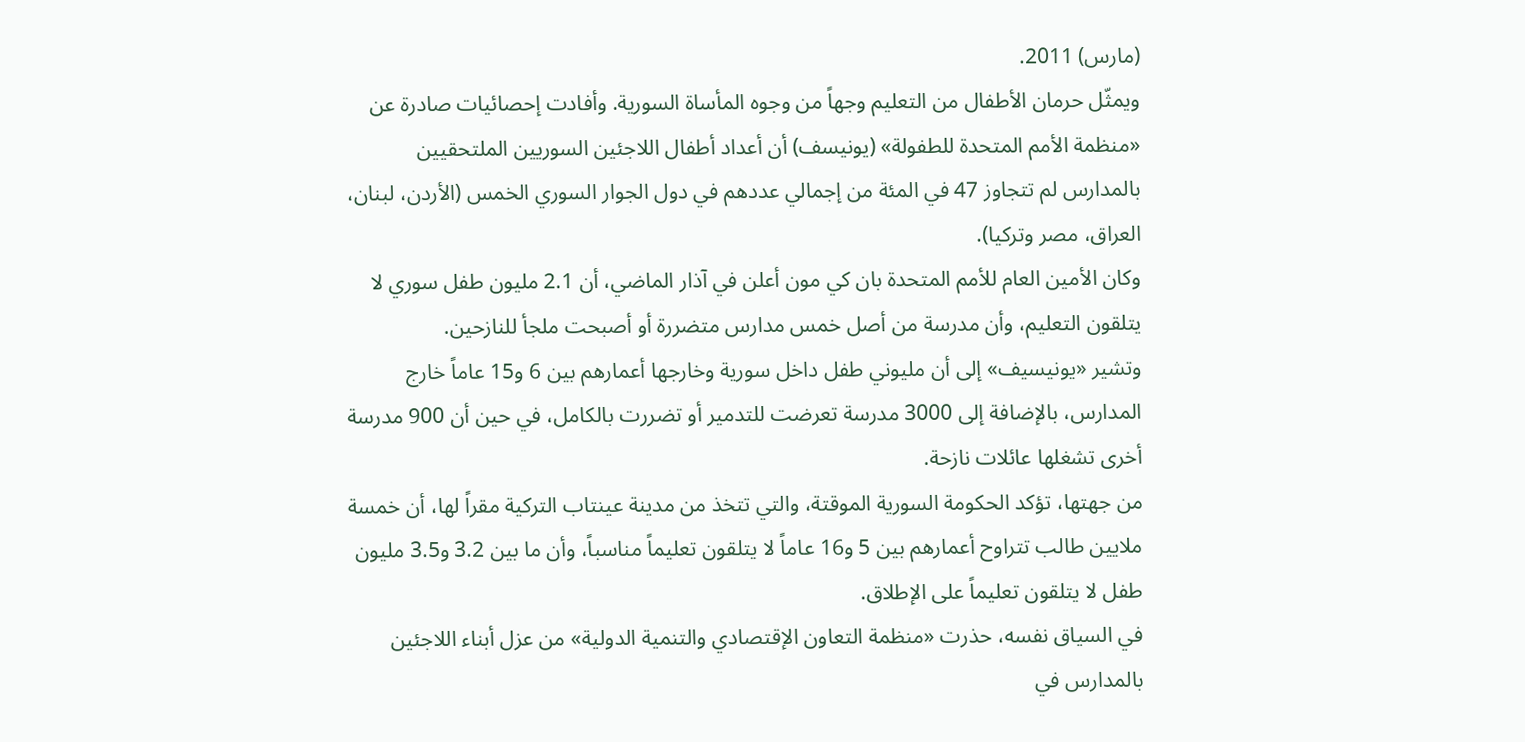(مارس) 2011.
ويمثّل حرمان الأطفال من التعليم وجهاً من وجوه المأساة السورية. وأفادت إحصائيات صادرة عن «منظمة الأمم المتحدة للطفولة» (يونيسف) أن أعداد أطفال اللاجئين السوريين الملتحقيين بالمدارس لم تتجاوز 47 في المئة من إجمالي عددهم في دول الجوار السوري الخمس (الأردن، لبنان، العراق، مصر وترکيا).
وکان الأمين العام للأمم المتحدة بان کي مون أعلن في آذار الماضي، أن 2.1 مليون طفل سوري لا يتلقون التعليم، وأن مدرسة من أصل خمس مدارس متضررة أو أصبحت ملجأ للنازحين.
وتشير «يونيسيف» إلی أن مليوني طفل داخل سورية وخارجها أعمارهم بين 6 و15 عاماً خارج المدارس، بالإضافة إلی 3000 مدرسة تعرضت للتدمير أو تضررت بالکامل، في حين أن 900 مدرسة أخری تشغلها عائلات نازحة.
من جهتها، تؤکد الحکومة السورية الموقتة، والتي تتخذ من مدينة عينتاب الترکية مقراً لها، أن خمسة ملايين طالب تتراوح أعمارهم بين 5 و16 عاماً لا يتلقون تعليماً مناسباً، وأن ما بين 3.2 و3.5 مليون طفل لا يتلقون تعليماً علی الإطلاق.
في السياق نفسه، حذرت «منظمة التعاون الإقتصادي والتنمية الدولية» من عزل أبناء اللاجئين بالمدارس في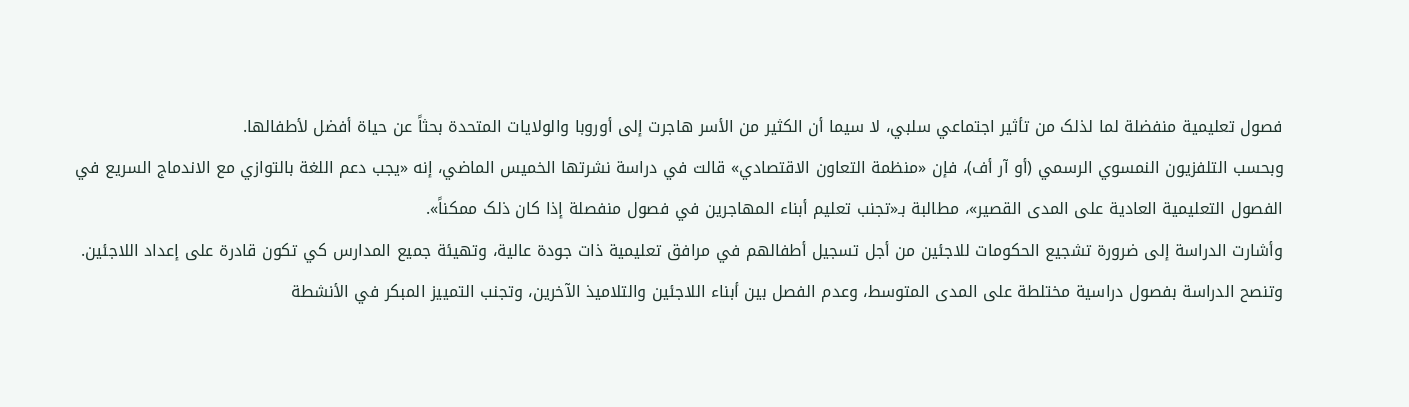فصول تعليمية منفضلة لما لذلک من تأثير اجتماعي سلبي، لا سيما أن الکثير من الأسر هاجرت إلی أوروبا والولايات المتحدة بحثاً عن حياة أفضل لأطفالها.
وبحسب التلفزيون النمسوي الرسمي (أو آر أف)، فإن «منظمة التعاون الاقتصادي» قالت في دراسة نشرتها الخميس الماضي، إنه «يجب دعم اللغة بالتوازي مع الاندماج السريع في الفصول التعليمية العادية علی المدی القصير»، مطالبة بـ«تجنب تعليم أبناء المهاجرين في فصول منفصلة إذا کان ذلک ممکناً».
وأشارت الدراسة إلی ضرورة تشجيع الحکومات للاجئين من أجل تسجيل أطفالهم في مرافق تعليمية ذات جودة عالية، وتهيئة جميع المدارس کي تکون قادرة علی إعداد اللاجئين.
وتنصح الدراسة بفصول دراسية مختلطة علی المدی المتوسط، وعدم الفصل بين أبناء اللاجئين والتلاميذ الآخرين، وتجنب التمييز المبکر في الأنشطة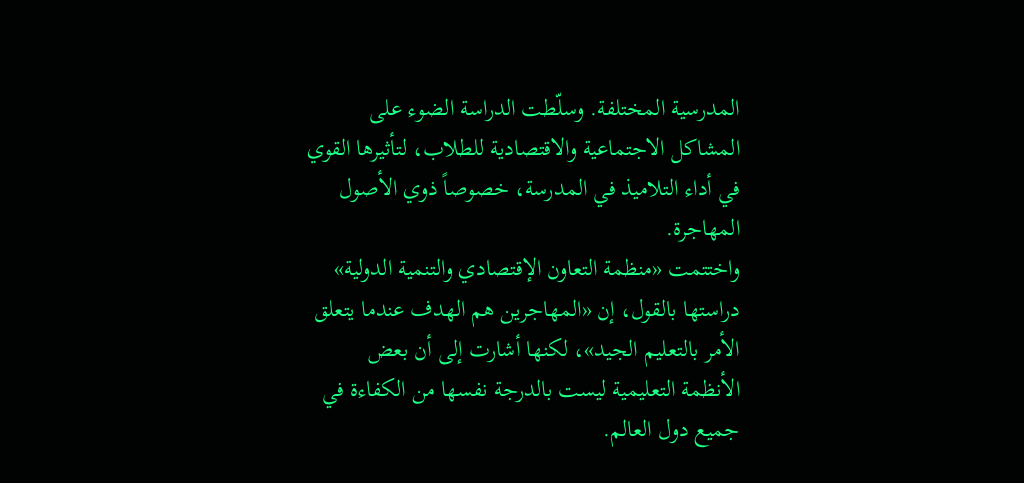المدرسية المختلفة. وسلّطت الدراسة الضوء علی المشاکل الاجتماعية والاقتصادية للطلاب، لتأثيرها القوي في أداء التلاميذ في المدرسة، خصوصاً ذوي الأصول المهاجرة.
واختتمت «منظمة التعاون الإقتصادي والتنمية الدولية» دراستها بالقول، إن «المهاجرين هم الهدف عندما يتعلق الأمر بالتعليم الجيد»، لکنها أشارت إلی أن بعض الأنظمة التعليمية ليست بالدرجة نفسها من الکفاءة في جميع دول العالم.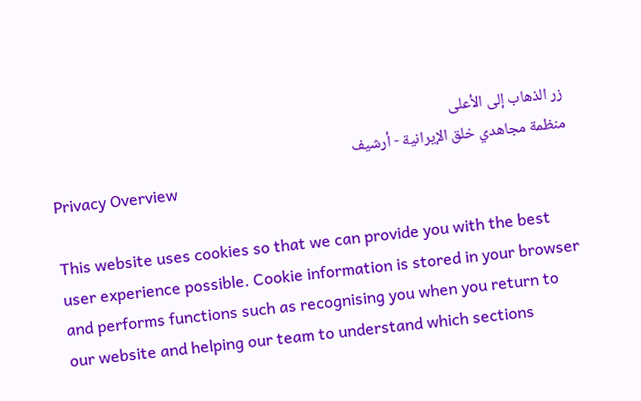زر الذهاب إلى الأعلى
منظمة مجاهدي خلق الإيرانية - أرشیف
Privacy Overview

This website uses cookies so that we can provide you with the best user experience possible. Cookie information is stored in your browser and performs functions such as recognising you when you return to our website and helping our team to understand which sections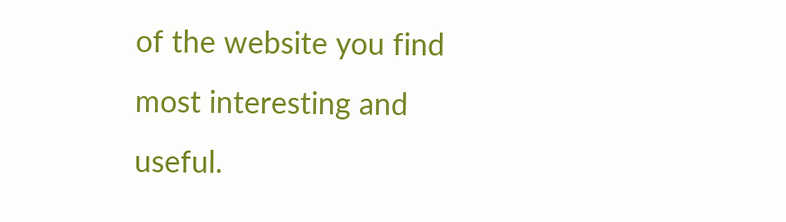of the website you find most interesting and useful.